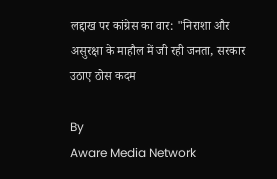लद्दाख पर कांग्रेस का वार: "निराशा और असुरक्षा के माहौल में जी रही जनता, सरकार उठाए ठोस कदम

By
Aware Media Network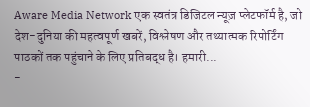Aware Media Network एक स्वतंत्र डिजिटल न्यूज़ प्लेटफॉर्म है, जो देश-दुनिया की महत्वपूर्ण खबरें, विश्लेषण और तथ्यात्मक रिपोर्टिंग पाठकों तक पहुंचाने के लिए प्रतिबद्ध है। हमारी...
-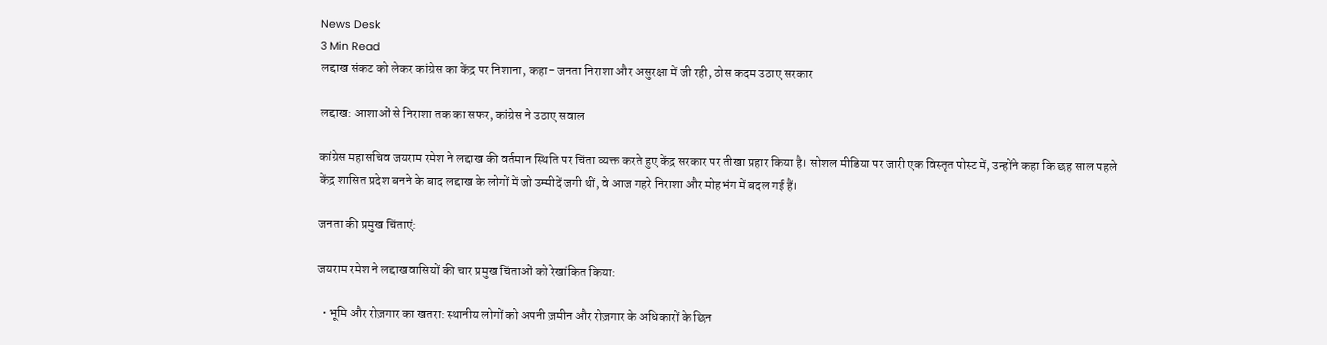News Desk
3 Min Read
लद्दाख संकट को लेकर कांग्रेस का केंद्र पर निशाना, कहा- जनता निराशा और असुरक्षा में जी रही, ठोस कदम उठाए सरकार

लद्दाख: आशाओं से निराशा तक का सफर, कांग्रेस ने उठाए सवाल

कांग्रेस महासचिव जयराम रमेश ने लद्दाख की वर्तमान स्थिति पर चिंता व्यक्त करते हुए केंद्र सरकार पर तीखा प्रहार किया है। सोशल मीडिया पर जारी एक विस्तृत पोस्ट में, उन्होंने कहा कि छह साल पहले केंद्र शासित प्रदेश बनने के बाद लद्दाख के लोगों में जो उम्मीदें जगी थीं, वे आज गहरे निराशा और मोहभंग में बदल गई हैं।

जनता की प्रमुख चिंताएं:

जयराम रमेश ने लद्दाखवासियों की चार प्रमुख चिंताओं को रेखांकित किया:

  • भूमि और रोज़गार का खतरा: स्थानीय लोगों को अपनी ज़मीन और रोज़गार के अधिकारों के छिन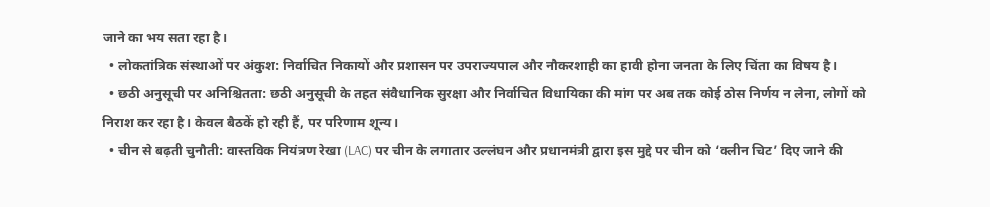जाने का भय सता रहा है।
  • लोकतांत्रिक संस्थाओं पर अंकुश: निर्वाचित निकायों और प्रशासन पर उपराज्यपाल और नौकरशाही का हावी होना जनता के लिए चिंता का विषय है।
  • छठी अनुसूची पर अनिश्चितता: छठी अनुसूची के तहत संवैधानिक सुरक्षा और निर्वाचित विधायिका की मांग पर अब तक कोई ठोस निर्णय न लेना, लोगों को निराश कर रहा है। केवल बैठकें हो रही हैं, पर परिणाम शून्य।
  • चीन से बढ़ती चुनौती: वास्तविक नियंत्रण रेखा (LAC) पर चीन के लगातार उल्लंघन और प्रधानमंत्री द्वारा इस मुद्दे पर चीन को ‘क्लीन चिट’ दिए जाने की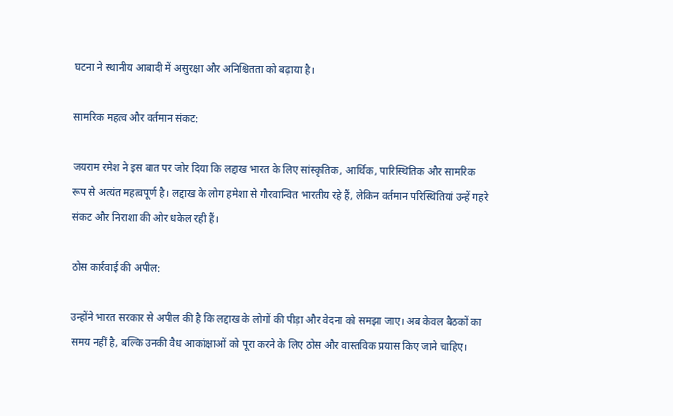घटना ने स्थानीय आबादी में असुरक्षा और अनिश्चितता को बढ़ाया है।

सामरिक महत्व और वर्तमान संकट:

जयराम रमेश ने इस बात पर जोर दिया कि लद्दाख भारत के लिए सांस्कृतिक, आर्थिक, पारिस्थितिक और सामरिक रूप से अत्यंत महत्वपूर्ण है। लद्दाख के लोग हमेशा से गौरवान्वित भारतीय रहे हैं, लेकिन वर्तमान परिस्थितियां उन्हें गहरे संकट और निराशा की ओर धकेल रही हैं।

ठोस कार्रवाई की अपील:

उन्होंने भारत सरकार से अपील की है कि लद्दाख के लोगों की पीड़ा और वेदना को समझा जाए। अब केवल बैठकों का समय नहीं है, बल्कि उनकी वैध आकांक्षाओं को पूरा करने के लिए ठोस और वास्तविक प्रयास किए जाने चाहिए।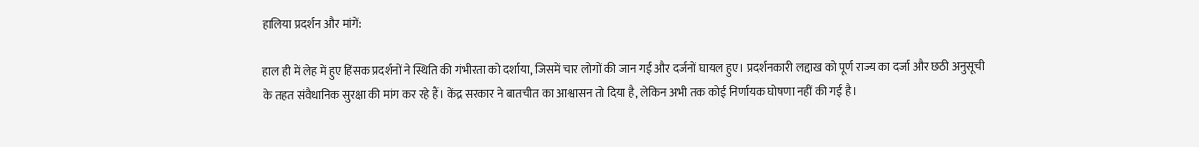हालिया प्रदर्शन और मांगें:

हाल ही में लेह में हुए हिंसक प्रदर्शनों ने स्थिति की गंभीरता को दर्शाया, जिसमें चार लोगों की जान गई और दर्जनों घायल हुए। प्रदर्शनकारी लद्दाख को पूर्ण राज्य का दर्जा और छठी अनुसूची के तहत संवैधानिक सुरक्षा की मांग कर रहे हैं। केंद्र सरकार ने बातचीत का आश्वासन तो दिया है, लेकिन अभी तक कोई निर्णायक घोषणा नहीं की गई है।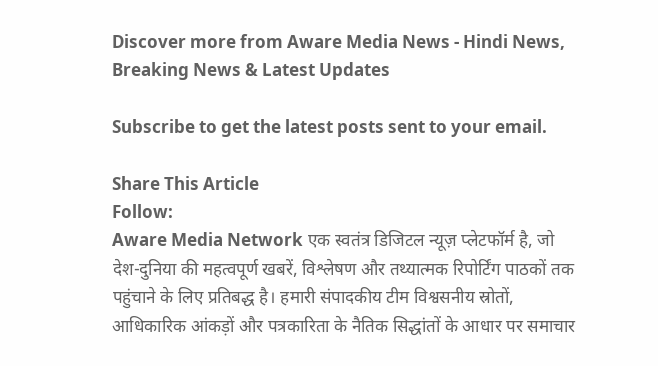Discover more from Aware Media News - Hindi News, Breaking News & Latest Updates

Subscribe to get the latest posts sent to your email.

Share This Article
Follow:
Aware Media Network एक स्वतंत्र डिजिटल न्यूज़ प्लेटफॉर्म है, जो देश-दुनिया की महत्वपूर्ण खबरें, विश्लेषण और तथ्यात्मक रिपोर्टिंग पाठकों तक पहुंचाने के लिए प्रतिबद्ध है। हमारी संपादकीय टीम विश्वसनीय स्रोतों, आधिकारिक आंकड़ों और पत्रकारिता के नैतिक सिद्धांतों के आधार पर समाचार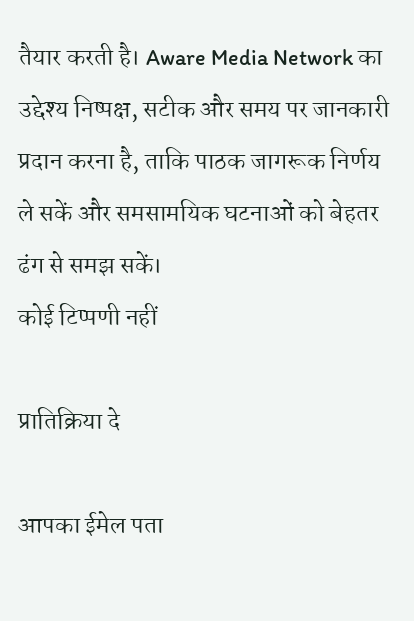तैयार करती है। Aware Media Network का उद्देश्य निष्पक्ष, सटीक और समय पर जानकारी प्रदान करना है, ताकि पाठक जागरूक निर्णय ले सकें और समसामयिक घटनाओं को बेहतर ढंग से समझ सकें।
कोई टिप्पणी नहीं

प्रातिक्रिया दे

आपका ईमेल पता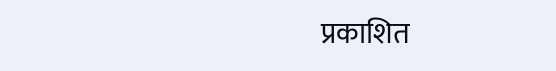प्रकाशित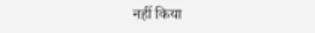नहीं किया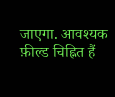जाएगा. आवश्यक फ़ील्ड चिह्नित हैं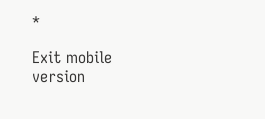*

Exit mobile version